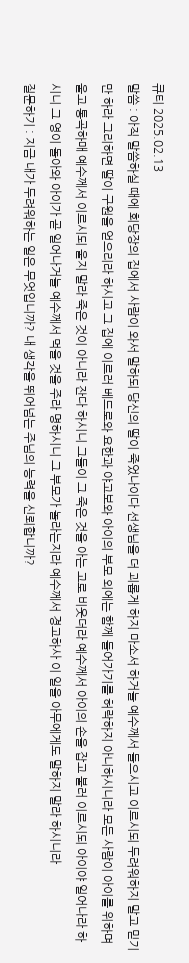큐티 2025.02.13
말씀 : 아직 말씀하실 때에 회당장의 집에서 사람이 와서 말하되 당신의 딸이 죽었나이다 선생님을 더 괴롭게 하지 마소서 하거늘 예수께서 들으시고 이르시되 두려워하지 말고 믿기만 하라 그리하면 딸이 구원을 얻으리라 하시고 그 집에 이르러 베드로와 요한과 야고보와 아이의 부모 외에는 함께 들어가기를 허락하지 아니하시니라 모든 사람이 아이를 위하며 울고 통곡하매 예수께서 이르시되 울지 말라 죽은 것이 아니라 잔다 하시니 그들이 그 죽은 것을 아는 고로 비웃더라 예수께서 아이의 손을 잡고 불러 이르시되 아이야 일어나라 하시니 그 영이 돌아와 아이가 곧 일어나거늘 예수께서 먹을 것을 주라 명하시니 그 부모가 놀라는지라 예수께서 경고하사 이 일을 아무에게도 말하지 말라 하시니라
질문하기 : 지금 내가 두려워하는 일은 무엇입니까? 내 생각을 뛰어넘는 주님의 능력을 신뢰합니까?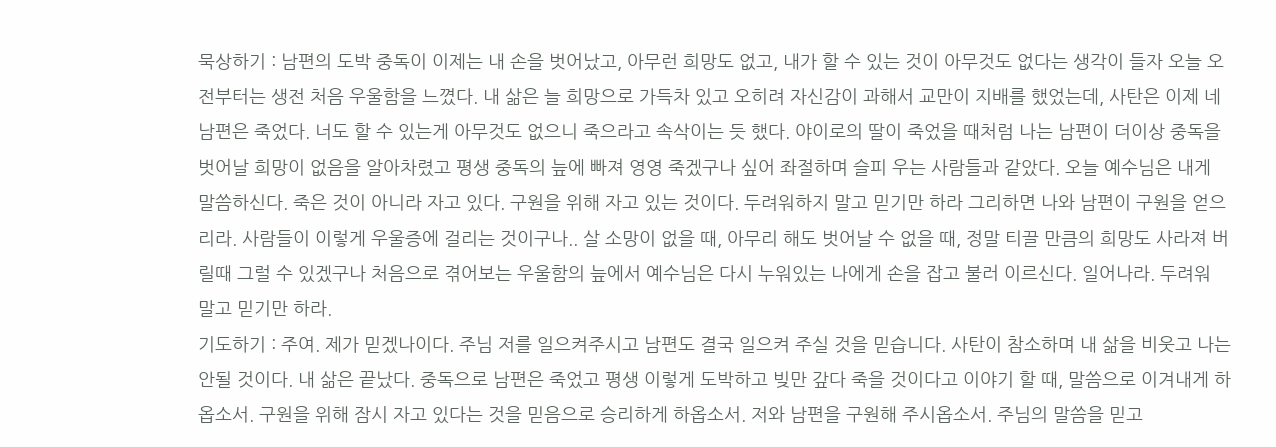묵상하기 : 남편의 도박 중독이 이제는 내 손을 벗어났고, 아무런 희망도 없고, 내가 할 수 있는 것이 아무것도 없다는 생각이 들자 오늘 오전부터는 생전 처음 우울함을 느꼈다. 내 삶은 늘 희망으로 가득차 있고 오히려 자신감이 과해서 교만이 지배를 했었는데, 사탄은 이제 네 남편은 죽었다. 너도 할 수 있는게 아무것도 없으니 죽으라고 속삭이는 듯 했다. 야이로의 딸이 죽었을 때처럼 나는 남편이 더이상 중독을 벗어날 희망이 없음을 알아차렸고 평생 중독의 늪에 빠져 영영 죽겠구나 싶어 좌절하며 슬피 우는 사람들과 같았다. 오늘 예수님은 내게 말씀하신다. 죽은 것이 아니라 자고 있다. 구원을 위해 자고 있는 것이다. 두려워하지 말고 믿기만 하라 그리하면 나와 남편이 구원을 얻으리라. 사람들이 이렇게 우울증에 걸리는 것이구나.. 살 소망이 없을 때, 아무리 해도 벗어날 수 없을 때, 정말 티끌 만큼의 희망도 사라져 버릴때 그럴 수 있겠구나 처음으로 겪어보는 우울함의 늪에서 예수님은 다시 누워있는 나에게 손을 잡고 불러 이르신다. 일어나라. 두려워 말고 믿기만 하라.
기도하기 : 주여. 제가 믿겠나이다. 주님 저를 일으켜주시고 남편도 결국 일으켜 주실 것을 믿습니다. 사탄이 참소하며 내 삶을 비웃고 나는 안될 것이다. 내 삶은 끝났다. 중독으로 남편은 죽었고 평생 이렇게 도박하고 빚만 갚다 죽을 것이다고 이야기 할 때, 말씀으로 이겨내게 하옵소서. 구원을 위해 잠시 자고 있다는 것을 믿음으로 승리하게 하옵소서. 저와 남편을 구원해 주시옵소서. 주님의 말씀을 믿고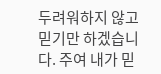두려워하지 않고 믿기만 하겠습니다. 주여 내가 믿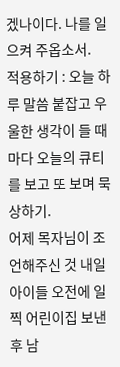겠나이다. 나를 일으켜 주옵소서.
적용하기 : 오늘 하루 말씀 붙잡고 우울한 생각이 들 때마다 오늘의 큐티를 보고 또 보며 묵상하기.
어제 목자님이 조언해주신 것 내일 아이들 오전에 일찍 어린이집 보낸 후 남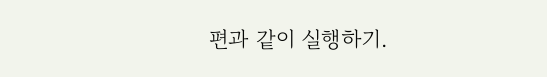편과 같이 실행하기.